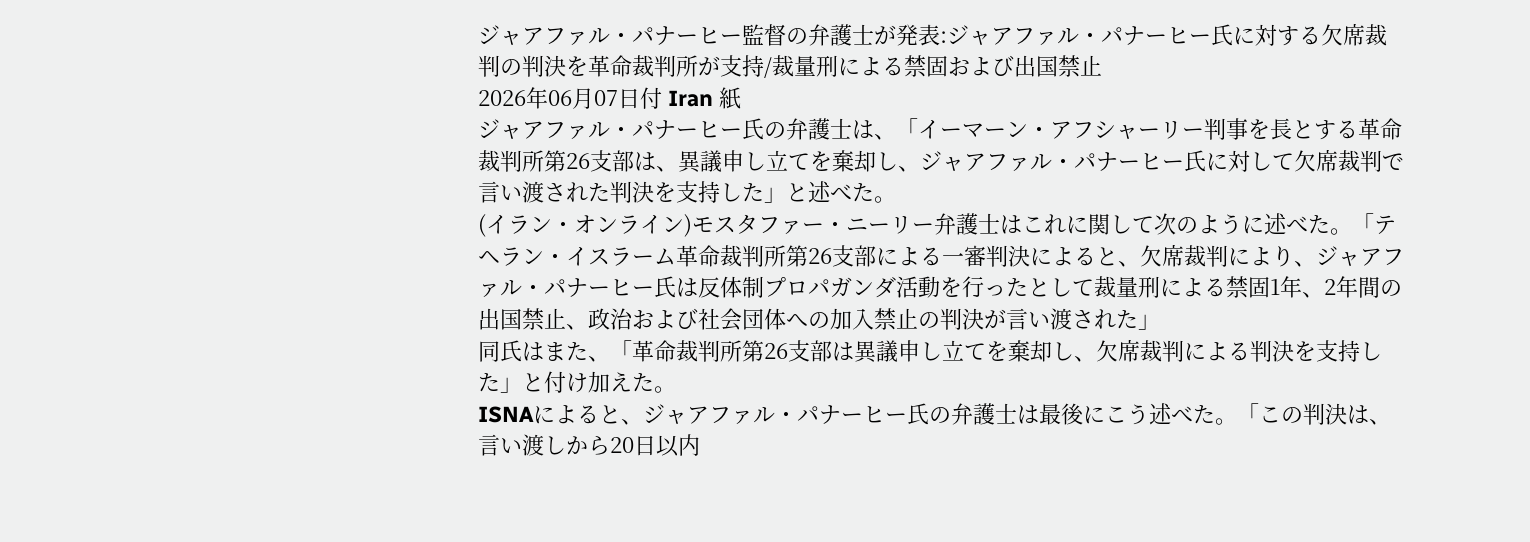ジャアファル・パナーヒー監督の弁護士が発表:ジャアファル・パナーヒー氏に対する欠席裁判の判決を革命裁判所が支持/裁量刑による禁固および出国禁止
2026年06月07日付 Iran 紙
ジャアファル・パナーヒー氏の弁護士は、「イーマーン・アフシャーリー判事を長とする革命裁判所第26支部は、異議申し立てを棄却し、ジャアファル・パナーヒー氏に対して欠席裁判で言い渡された判決を支持した」と述べた。
(イラン・オンライン)モスタファー・ニーリー弁護士はこれに関して次のように述べた。「テヘラン・イスラーム革命裁判所第26支部による一審判決によると、欠席裁判により、ジャアファル・パナーヒー氏は反体制プロパガンダ活動を行ったとして裁量刑による禁固1年、2年間の出国禁止、政治および社会団体への加入禁止の判決が言い渡された」
同氏はまた、「革命裁判所第26支部は異議申し立てを棄却し、欠席裁判による判決を支持した」と付け加えた。
ISNAによると、ジャアファル・パナーヒー氏の弁護士は最後にこう述べた。「この判決は、言い渡しから20日以内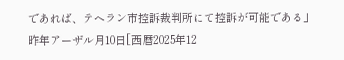であれば、テヘラン市控訴裁判所にて控訴が可能である」
昨年アーザル月10日[西暦2025年12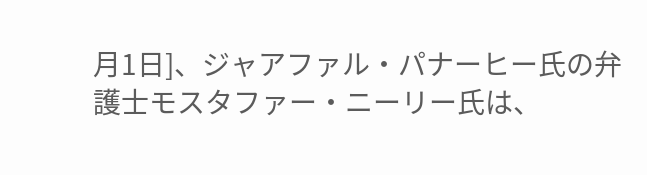月1日]、ジャアファル・パナーヒー氏の弁護士モスタファー・ニーリー氏は、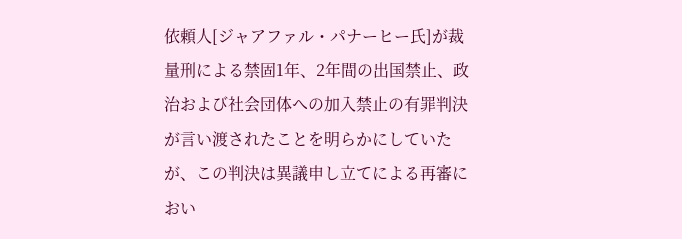依頼人[ジャアファル・パナーヒー氏]が裁量刑による禁固1年、2年間の出国禁止、政治および社会団体への加入禁止の有罪判決が言い渡されたことを明らかにしていたが、この判決は異議申し立てによる再審におい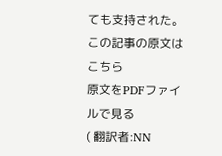ても支持された。
この記事の原文はこちら
原文をPDFファイルで見る
( 翻訳者:NN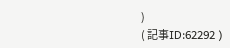)
( 記事ID:62292 )